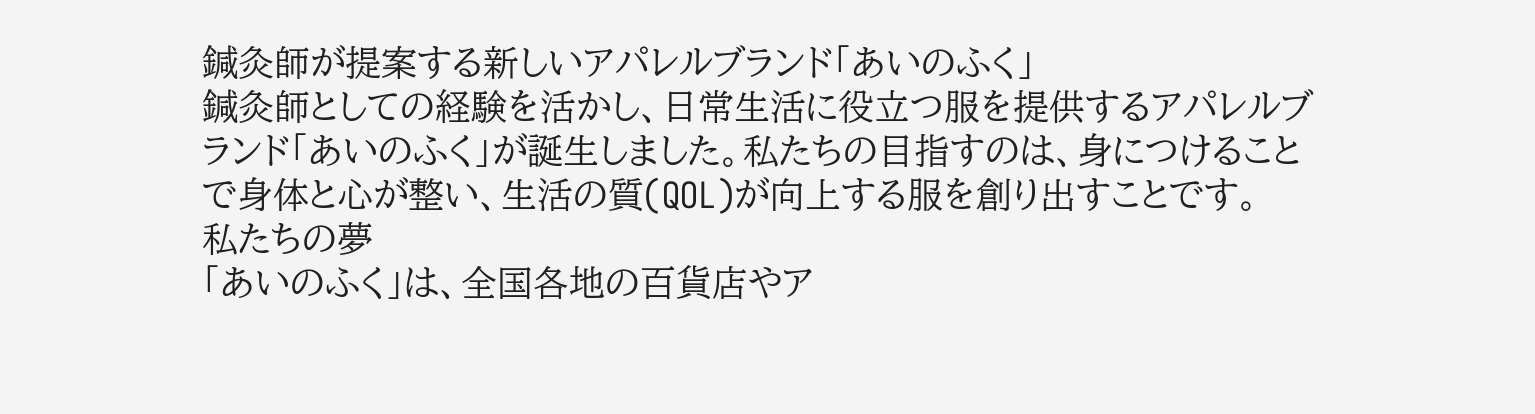鍼灸師が提案する新しいアパレルブランド「あいのふく」
鍼灸師としての経験を活かし、日常生活に役立つ服を提供するアパレルブランド「あいのふく」が誕生しました。私たちの目指すのは、身につけることで身体と心が整い、生活の質(QOL)が向上する服を創り出すことです。
私たちの夢
「あいのふく」は、全国各地の百貨店やア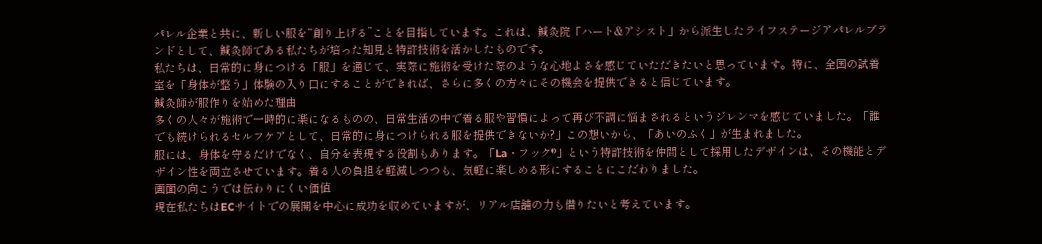パレル企業と共に、新しい服を“創り上げる”ことを目指しています。これは、鍼灸院「ハート&アシスト」から派生したライフステージアパレルブランドとして、鍼灸師である私たちが培った知見と特許技術を活かしたものです。
私たちは、日常的に身につける「服」を通じて、実際に施術を受けた際のような心地よさを感じていただきたいと思っています。特に、全国の試着室を「身体が整う」体験の入り口にすることができれば、さらに多くの方々にその機会を提供できると信じています。
鍼灸師が服作りを始めた理由
多くの人々が施術で一時的に楽になるものの、日常生活の中で着る服や習慣によって再び不調に悩まされるというジレンマを感じていました。「誰でも続けられるセルフケアとして、日常的に身につけられる服を提供できないか?」この想いから、「あいのふく」が生まれました。
服には、身体を守るだけでなく、自分を表現する役割もあります。「La・フック®」という特許技術を仲間として採用したデザインは、その機能とデザイン性を両立させています。着る人の負担を軽減しつつも、気軽に楽しめる形にすることにこだわりました。
画面の向こうでは伝わりにくい価値
現在私たちはECサイトでの展開を中心に成功を収めていますが、リアル店舗の力も借りたいと考えています。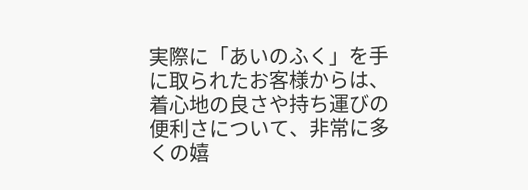実際に「あいのふく」を手に取られたお客様からは、着心地の良さや持ち運びの便利さについて、非常に多くの嬉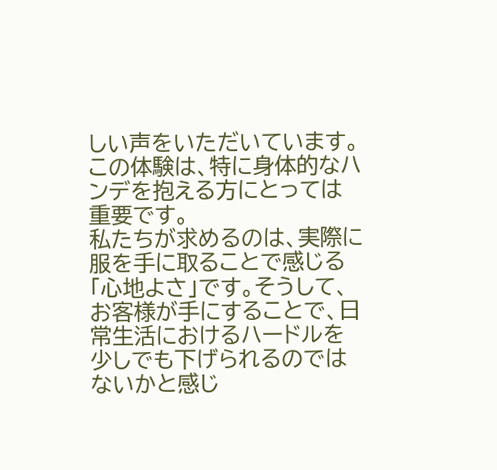しい声をいただいています。この体験は、特に身体的なハンデを抱える方にとっては重要です。
私たちが求めるのは、実際に服を手に取ることで感じる「心地よさ」です。そうして、お客様が手にすることで、日常生活におけるハードルを少しでも下げられるのではないかと感じ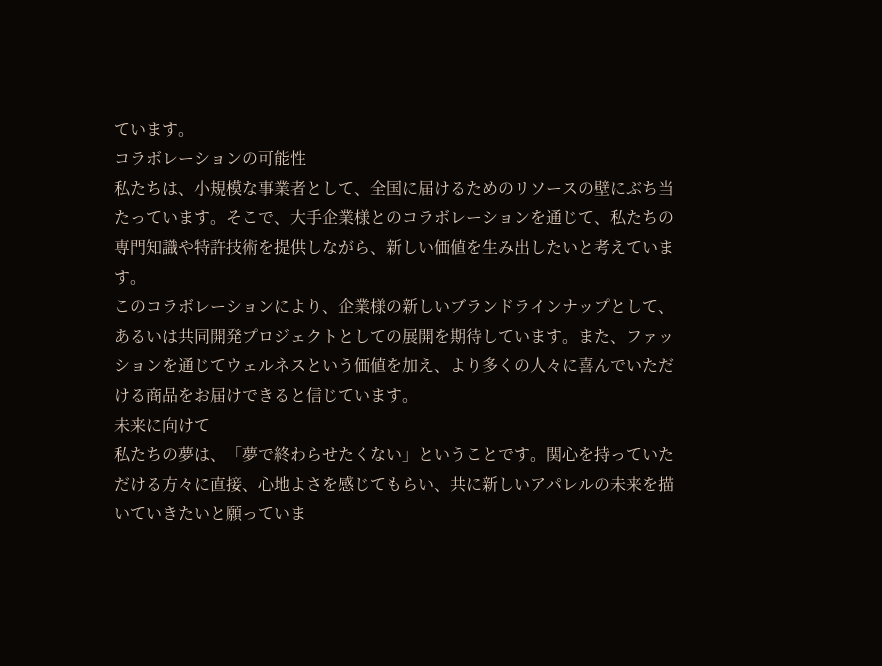ています。
コラボレーションの可能性
私たちは、小規模な事業者として、全国に届けるためのリソースの壁にぶち当たっています。そこで、大手企業様とのコラボレーションを通じて、私たちの専門知識や特許技術を提供しながら、新しい価値を生み出したいと考えています。
このコラボレーションにより、企業様の新しいブランドラインナップとして、あるいは共同開発プロジェクトとしての展開を期待しています。また、ファッションを通じてウェルネスという価値を加え、より多くの人々に喜んでいただける商品をお届けできると信じています。
未来に向けて
私たちの夢は、「夢で終わらせたくない」ということです。関心を持っていただける方々に直接、心地よさを感じてもらい、共に新しいアパレルの未来を描いていきたいと願っていま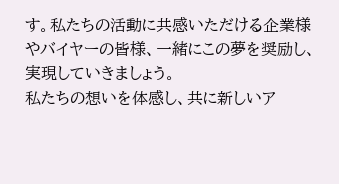す。私たちの活動に共感いただける企業様やバイヤーの皆様、一緒にこの夢を奨励し、実現していきましょう。
私たちの想いを体感し、共に新しいア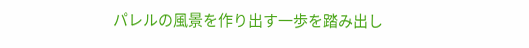パレルの風景を作り出す一歩を踏み出し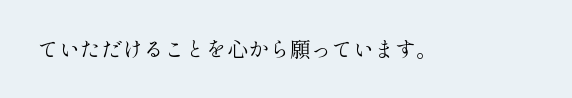ていただけることを心から願っています。